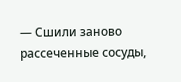— Сшили заново рассеченные сосуды,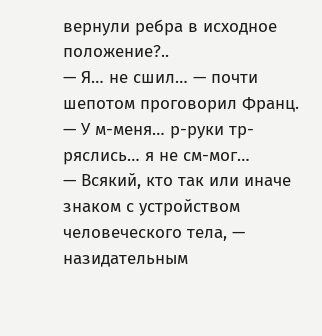вернули ребра в исходное положение?..
— Я… не сшил… — почти шепотом проговорил Франц. — У м-меня… р-руки тр-ряслись… я не см-мог…
— Всякий, кто так или иначе знаком с устройством человеческого тела, — назидательным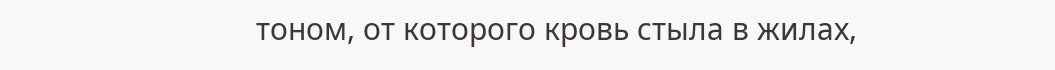тоном, от которого кровь стыла в жилах,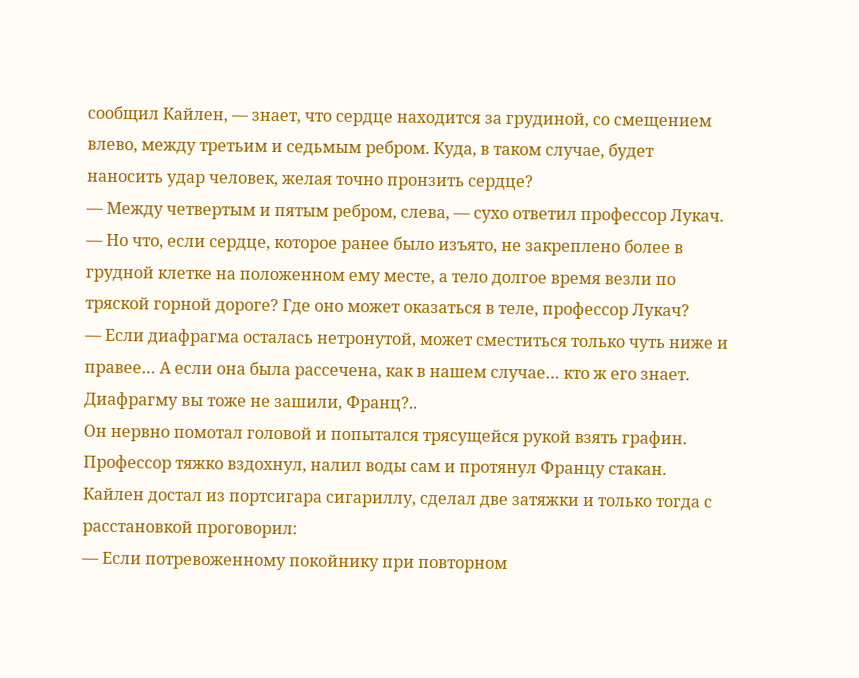сообщил Кайлен, — знает, что сердце находится за грудиной, со смещением влево, между третьим и седьмым ребром. Куда, в таком случае, будет наносить удар человек, желая точно пронзить сердце?
— Между четвертым и пятым ребром, слева, — сухо ответил профессор Лукач.
— Но что, если сердце, которое ранее было изъято, не закреплено более в грудной клетке на положенном ему месте, а тело долгое время везли по тряской горной дороге? Где оно может оказаться в теле, профессор Лукач?
— Если диафрагма осталась нетронутой, может сместиться только чуть ниже и правее… А если она была рассечена, как в нашем случае… кто ж его знает. Диафрагму вы тоже не зашили, Франц?..
Он нервно помотал головой и попытался трясущейся рукой взять графин. Профессор тяжко вздохнул, налил воды сам и протянул Францу стакан. Кайлен достал из портсигара сигариллу, сделал две затяжки и только тогда с расстановкой проговорил:
— Если потревоженному покойнику при повторном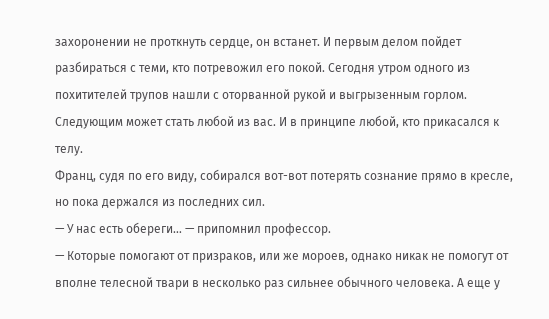захоронении не проткнуть сердце, он встанет. И первым делом пойдет разбираться с теми, кто потревожил его покой. Сегодня утром одного из похитителей трупов нашли с оторванной рукой и выгрызенным горлом. Следующим может стать любой из вас. И в принципе любой, кто прикасался к телу.
Франц, судя по его виду, собирался вот-вот потерять сознание прямо в кресле, но пока держался из последних сил.
— У нас есть обереги… — припомнил профессор.
— Которые помогают от призраков, или же мороев, однако никак не помогут от вполне телесной твари в несколько раз сильнее обычного человека. А еще у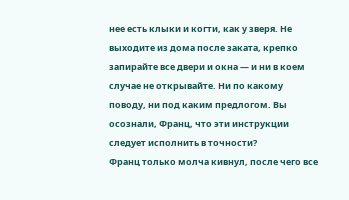нее есть клыки и когти, как у зверя. Не выходите из дома после заката, крепко запирайте все двери и окна — и ни в коем случае не открывайте. Ни по какому поводу, ни под каким предлогом. Вы осознали, Франц, что эти инструкции следует исполнить в точности?
Франц только молча кивнул, после чего все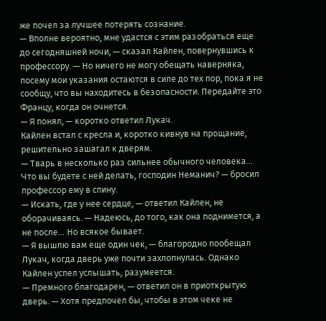же почел за лучшее потерять сознание.
— Вполне вероятно, мне удастся с этим разобраться еще до сегодняшней ночи, — сказал Кайлен, повернувшись к профессору. — Но ничего не могу обещать наверняка, посему мои указания остаются в силе до тех пор, пока я не сообщу, что вы находитесь в безопасности. Передайте это Францу, когда он очнется.
— Я понял, — коротко ответил Лукач.
Кайлен встал с кресла и, коротко кивнув на прощание, решительно зашагал к дверям.
— Тварь в несколько раз сильнее обычного человека… Что вы будете с ней делать, господин Неманич? — бросил профессор ему в спину.
— Искать, где у нее сердце, — ответил Кайлен, не оборачиваясь. — Надеюсь, до того, как она поднимется, а не после… Но всякое бывает.
— Я вышлю вам еще один чек, — благородно пообещал Лукач, когда дверь уже почти захлопнулась. Однако Кайлен успел услышать, разумеется.
— Премного благодарен, — ответил он в приоткрытую дверь. — Хотя предпочел бы, чтобы в этом чеке не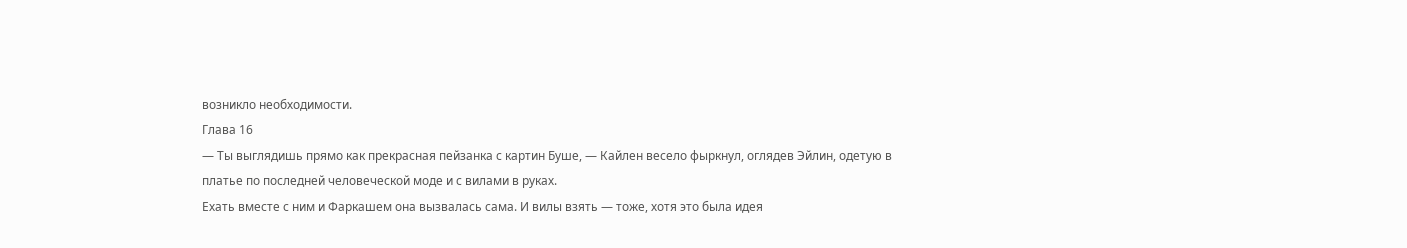возникло необходимости.
Глава 16
— Ты выглядишь прямо как прекрасная пейзанка с картин Буше, — Кайлен весело фыркнул, оглядев Эйлин, одетую в платье по последней человеческой моде и с вилами в руках.
Ехать вместе с ним и Фаркашем она вызвалась сама. И вилы взять — тоже, хотя это была идея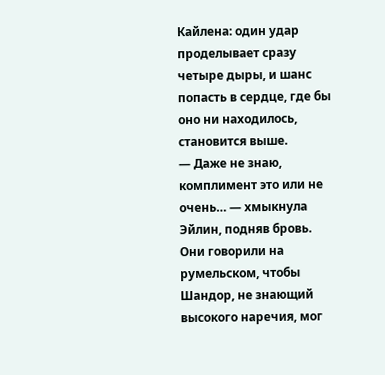Кайлена: один удар проделывает сразу четыре дыры, и шанс попасть в сердце, где бы оно ни находилось, становится выше.
— Даже не знаю, комплимент это или не очень… — хмыкнула Эйлин, подняв бровь. Они говорили на румельском, чтобы Шандор, не знающий высокого наречия, мог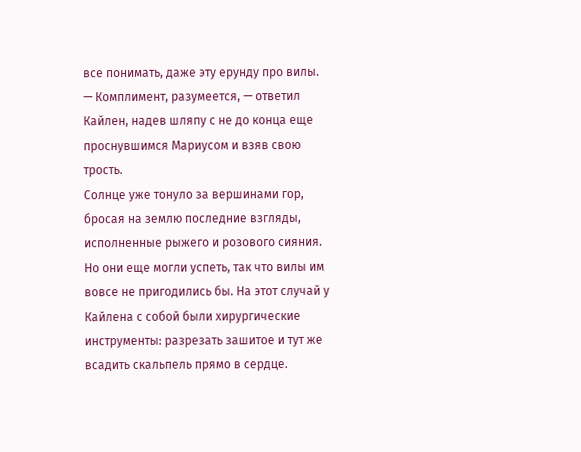все понимать, даже эту ерунду про вилы.
— Комплимент, разумеется, — ответил Кайлен, надев шляпу с не до конца еще проснувшимся Мариусом и взяв свою трость.
Солнце уже тонуло за вершинами гор, бросая на землю последние взгляды, исполненные рыжего и розового сияния. Но они еще могли успеть, так что вилы им вовсе не пригодились бы. На этот случай у Кайлена с собой были хирургические инструменты: разрезать зашитое и тут же всадить скальпель прямо в сердце.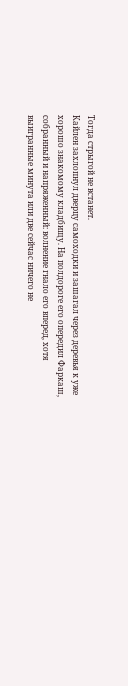Тогда стрыгой не встанет.
Кайлен захлопнул дверцу самоходки и зашагал через деревья к уже хорошо знакомому кладбищу. На полдороге его опередил Фаркаш, собранный и напряженный: волнение гнало его вперед, хотя выигранные минута или две сейчас ничего не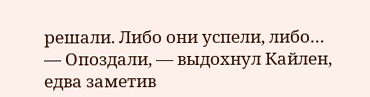решали. Либо они успели, либо…
— Опоздали, — выдохнул Кайлен, едва заметив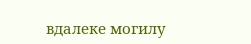вдалеке могилу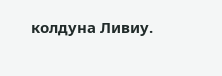колдуна Ливиу.